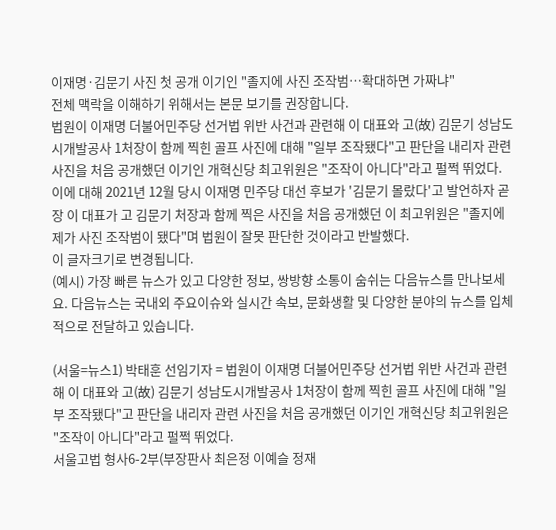이재명·김문기 사진 첫 공개 이기인 "졸지에 사진 조작범…확대하면 가짜냐"
전체 맥락을 이해하기 위해서는 본문 보기를 권장합니다.
법원이 이재명 더불어민주당 선거법 위반 사건과 관련해 이 대표와 고(故) 김문기 성남도시개발공사 1처장이 함께 찍힌 골프 사진에 대해 "일부 조작됐다"고 판단을 내리자 관련 사진을 처음 공개했던 이기인 개혁신당 최고위원은 "조작이 아니다"라고 펄쩍 뛰었다.
이에 대해 2021년 12월 당시 이재명 민주당 대선 후보가 '김문기 몰랐다'고 발언하자 곧장 이 대표가 고 김문기 처장과 함께 찍은 사진을 처음 공개했던 이 최고위원은 "졸지에 제가 사진 조작범이 됐다"며 법원이 잘못 판단한 것이라고 반발했다.
이 글자크기로 변경됩니다.
(예시) 가장 빠른 뉴스가 있고 다양한 정보, 쌍방향 소통이 숨쉬는 다음뉴스를 만나보세요. 다음뉴스는 국내외 주요이슈와 실시간 속보, 문화생활 및 다양한 분야의 뉴스를 입체적으로 전달하고 있습니다.

(서울=뉴스1) 박태훈 선임기자 = 법원이 이재명 더불어민주당 선거법 위반 사건과 관련해 이 대표와 고(故) 김문기 성남도시개발공사 1처장이 함께 찍힌 골프 사진에 대해 "일부 조작됐다"고 판단을 내리자 관련 사진을 처음 공개했던 이기인 개혁신당 최고위원은 "조작이 아니다"라고 펄쩍 뛰었다.
서울고법 형사6-2부(부장판사 최은정 이예슬 정재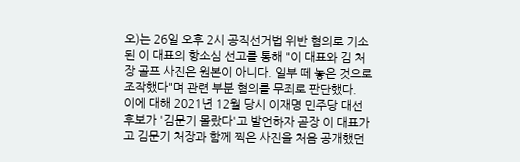오)는 26일 오후 2시 공직선거법 위반 혐의로 기소된 이 대표의 항소심 선고를 통해 "이 대표와 김 처장 골프 사진은 원본이 아니다. 일부 떼 놓은 것으로 조작했다"며 관련 부분 혐의를 무죄로 판단했다.
이에 대해 2021년 12월 당시 이재명 민주당 대선 후보가 '김문기 몰랐다'고 발언하자 곧장 이 대표가 고 김문기 처장과 함께 찍은 사진을 처음 공개했던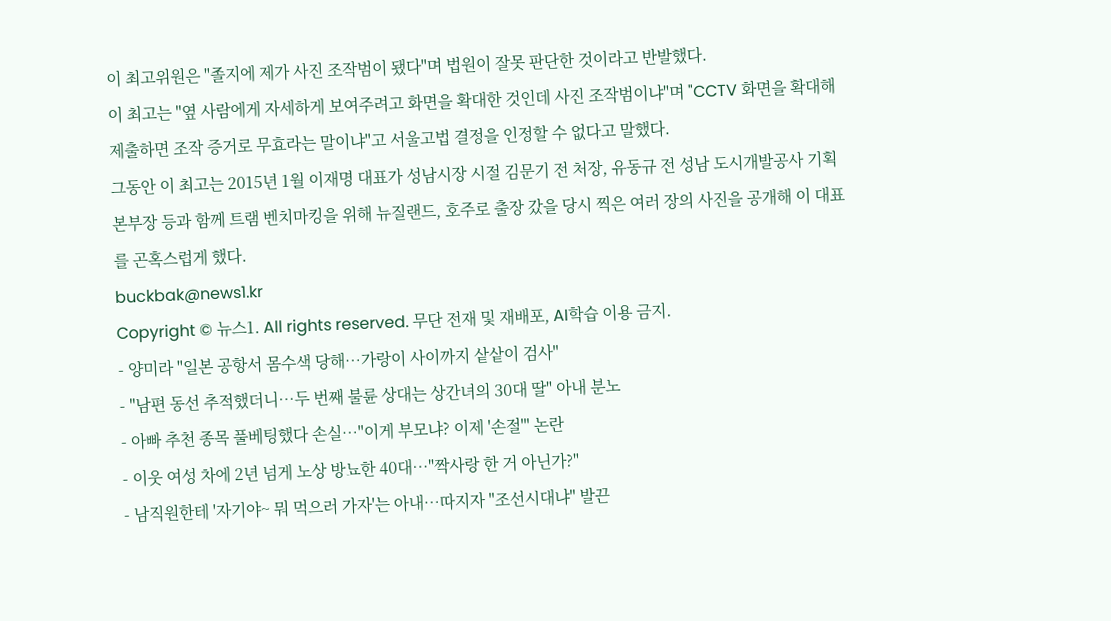이 최고위원은 "졸지에 제가 사진 조작범이 됐다"며 법원이 잘못 판단한 것이라고 반발했다.
이 최고는 "옆 사람에게 자세하게 보여주려고 화면을 확대한 것인데 사진 조작범이냐"며 "CCTV 화면을 확대해 제출하면 조작 증거로 무효라는 말이냐"고 서울고법 결정을 인정할 수 없다고 말했다.
그동안 이 최고는 2015년 1월 이재명 대표가 성남시장 시절 김문기 전 처장, 유동규 전 성남 도시개발공사 기획본부장 등과 함께 트램 벤치마킹을 위해 뉴질랜드, 호주로 출장 갔을 당시 찍은 여러 장의 사진을 공개해 이 대표를 곤혹스럽게 했다.
buckbak@news1.kr
Copyright © 뉴스1. All rights reserved. 무단 전재 및 재배포, AI학습 이용 금지.
- 양미라 "일본 공항서 몸수색 당해…가랑이 사이까지 샅샅이 검사"
- "남편 동선 추적했더니…두 번째 불륜 상대는 상간녀의 30대 딸" 아내 분노
- 아빠 추천 종목 풀베팅했다 손실…"이게 부모냐? 이제 '손절'" 논란
- 이웃 여성 차에 2년 넘게 노상 방뇨한 40대…"짝사랑 한 거 아닌가?"
- 남직원한테 '자기야~ 뭐 먹으러 가자'는 아내…따지자 "조선시대냐" 발끈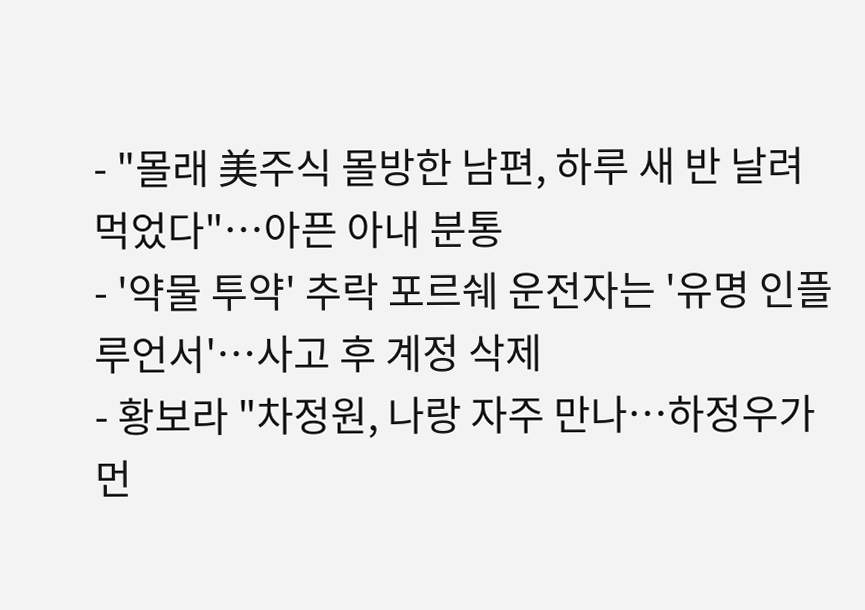- "몰래 美주식 몰방한 남편, 하루 새 반 날려 먹었다"…아픈 아내 분통
- '약물 투약' 추락 포르쉐 운전자는 '유명 인플루언서'…사고 후 계정 삭제
- 황보라 "차정원, 나랑 자주 만나…하정우가 먼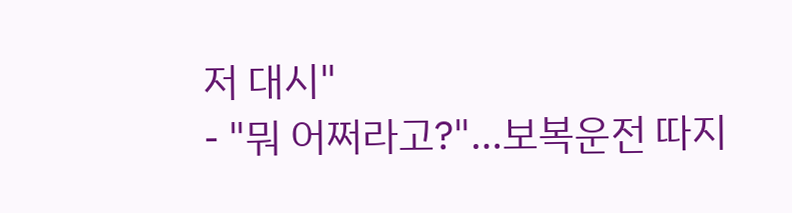저 대시"
- "뭐 어쩌라고?"…보복운전 따지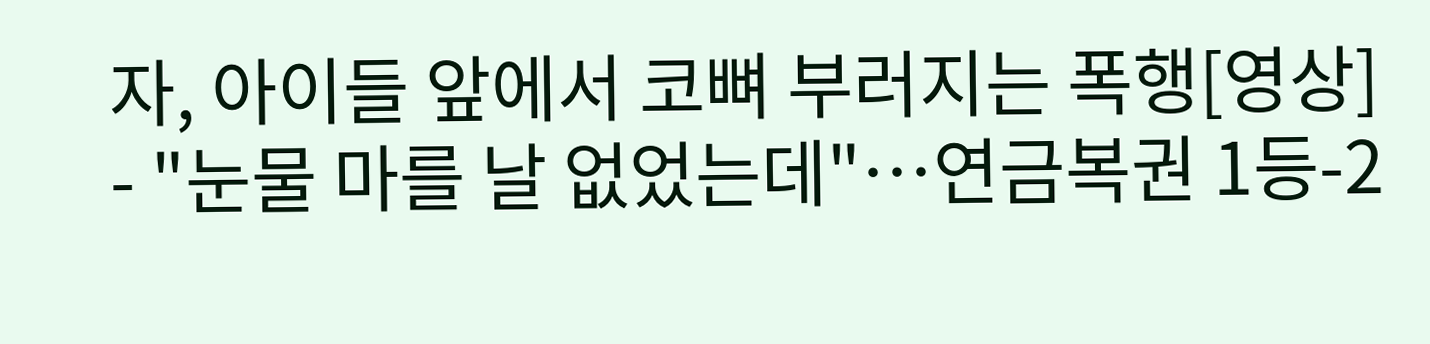자, 아이들 앞에서 코뼈 부러지는 폭행[영상]
- "눈물 마를 날 없었는데"…연금복권 1등-2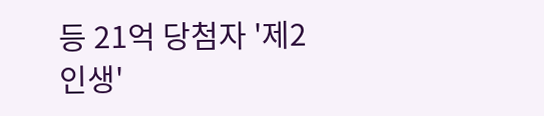등 21억 당첨자 '제2 인생'